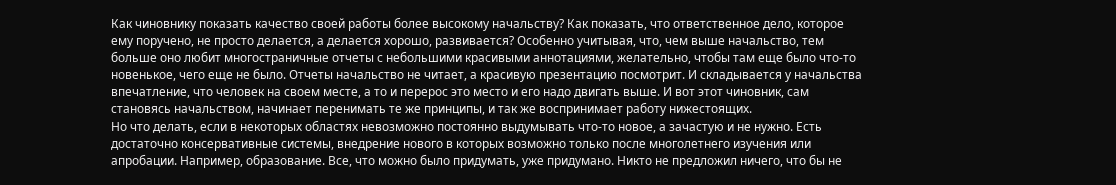Как чиновнику показать качество своей работы более высокому начальству? Как показать, что ответственное дело, которое ему поручено, не просто делается, а делается хорошо, развивается? Особенно учитывая, что, чем выше начальство, тем больше оно любит многостраничные отчеты с небольшими красивыми аннотациями, желательно, чтобы там еще было что-то новенькое, чего еще не было. Отчеты начальство не читает, а красивую презентацию посмотрит. И складывается у начальства впечатление, что человек на своем месте, а то и перерос это место и его надо двигать выше. И вот этот чиновник, сам становясь начальством, начинает перенимать те же принципы, и так же воспринимает работу нижестоящих.
Но что делать, если в некоторых областях невозможно постоянно выдумывать что-то новое, а зачастую и не нужно. Есть достаточно консервативные системы, внедрение нового в которых возможно только после многолетнего изучения или апробации. Например, образование. Все, что можно было придумать, уже придумано. Никто не предложил ничего, что бы не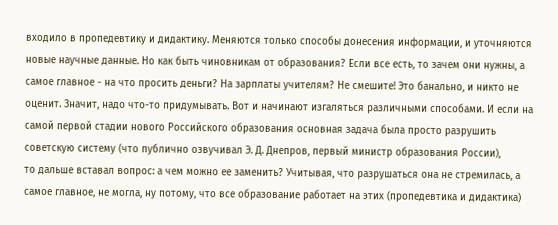входило в пропедевтику и дидактику. Меняются только способы донесения информации, и уточняются новые научные данные. Но как быть чиновникам от образования? Если все есть, то зачем они нужны, а самое главное - на что просить деньги? На зарплаты учителям? Не смешите! Это банально, и никто не оценит. Значит, надо что-то придумывать. Вот и начинают изгаляться различными способами. И если на самой первой стадии нового Российского образования основная задача была просто разрушить советскую систему (что публично озвучивал Э. Д. Днепров, первый министр образования России),
то дальше вставал вопрос: а чем можно ее заменить? Учитывая, что разрушаться она не стремилась, а самое главное, не могла, ну потому, что все образование работает на этих (пропедевтика и дидактика)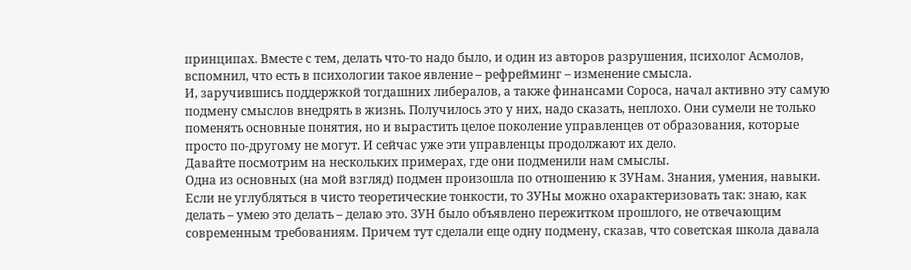принципах. Вместе с тем, делать что-то надо было, и один из авторов разрушения, психолог Асмолов, вспомнил, что есть в психологии такое явление – рефрейминг – изменение смысла.
И, заручившись поддержкой тогдашних либералов, а также финансами Сороса, начал активно эту самую подмену смыслов внедрять в жизнь. Получилось это у них, надо сказать, неплохо. Они сумели не только поменять основные понятия, но и вырастить целое поколение управленцев от образования, которые просто по-другому не могут. И сейчас уже эти управленцы продолжают их дело.
Давайте посмотрим на нескольких примерах, где они подменили нам смыслы.
Одна из основных (на мой взгляд) подмен произошла по отношению к ЗУНам. Знания, умения, навыки. Если не углубляться в чисто теоретические тонкости, то ЗУНы можно охарактеризовать так: знаю, как делать – умею это делать – делаю это. ЗУН было объявлено пережитком прошлого, не отвечающим современным требованиям. Причем тут сделали еще одну подмену, сказав, что советская школа давала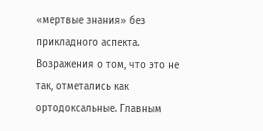«мертвые знания» без прикладного аспекта. Возражения о том, что это не так, отметались как ортодоксальные. Главным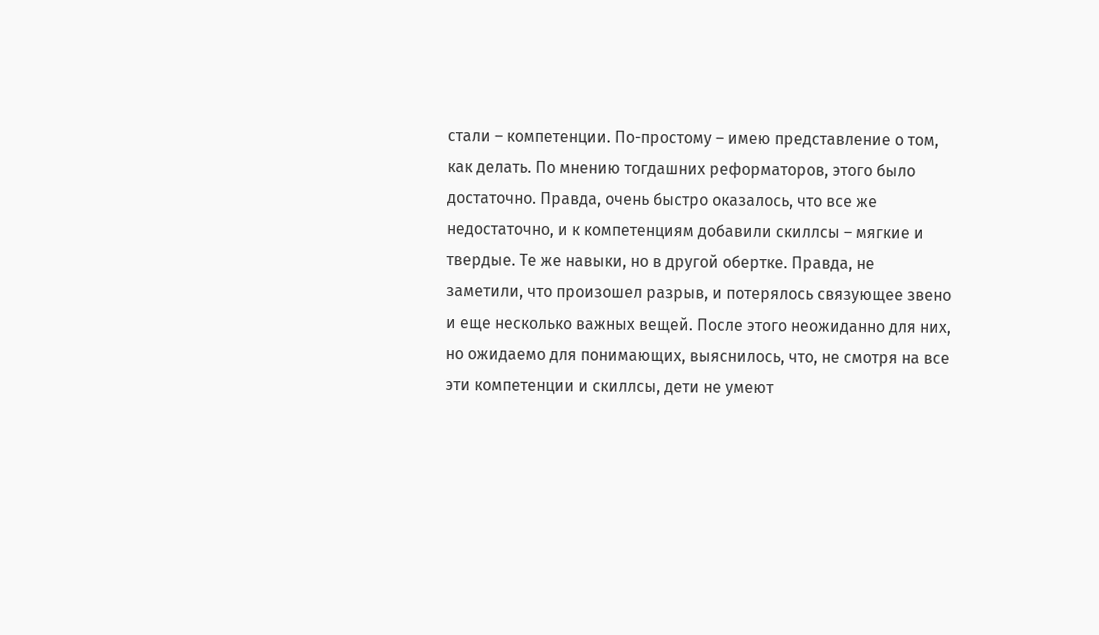стали – компетенции. По-простому – имею представление о том, как делать. По мнению тогдашних реформаторов, этого было достаточно. Правда, очень быстро оказалось, что все же недостаточно, и к компетенциям добавили скиллсы – мягкие и твердые. Те же навыки, но в другой обертке. Правда, не заметили, что произошел разрыв, и потерялось связующее звено и еще несколько важных вещей. После этого неожиданно для них, но ожидаемо для понимающих, выяснилось, что, не смотря на все эти компетенции и скиллсы, дети не умеют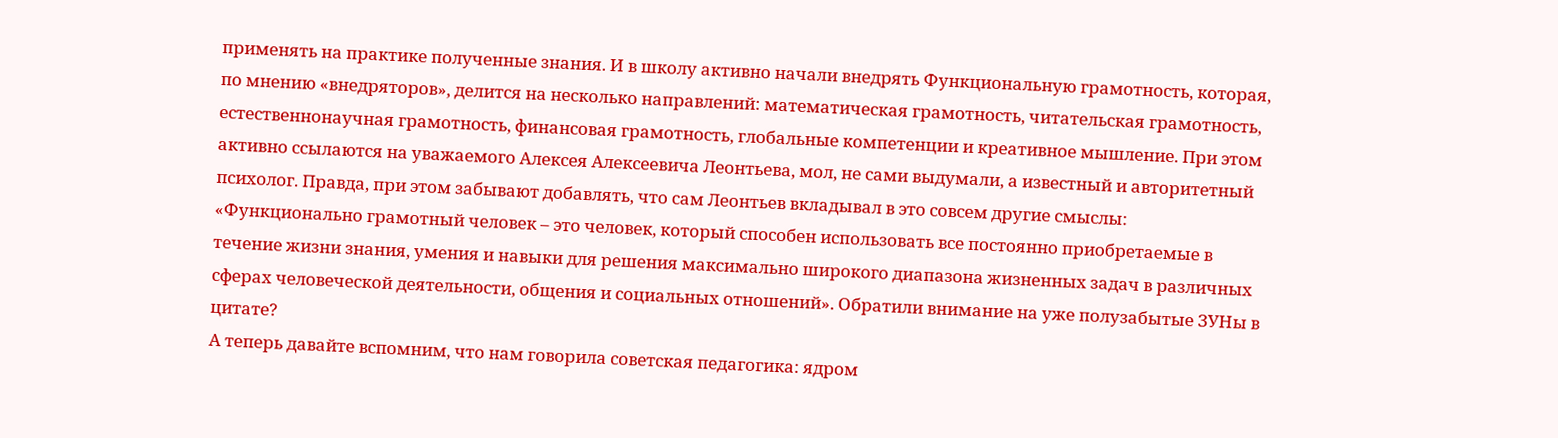применять на практике полученные знания. И в школу активно начали внедрять Функциональную грамотность, которая, по мнению «внедряторов», делится на несколько направлений: математическая грамотность, читательская грамотность, естественнонаучная грамотность, финансовая грамотность, глобальные компетенции и креативное мышление. При этом активно ссылаются на уважаемого Алексея Алексеевича Леонтьева, мол, не сами выдумали, а известный и авторитетный психолог. Правда, при этом забывают добавлять, что сам Леонтьев вкладывал в это совсем другие смыслы: «Функционально грамотный человек – это человек, который способен использовать все постоянно приобретаемые в течение жизни знания, умения и навыки для решения максимально широкого диапазона жизненных задач в различных сферах человеческой деятельности, общения и социальных отношений». Обратили внимание на уже полузабытые ЗУНы в цитате?
А теперь давайте вспомним, что нам говорила советская педагогика: ядром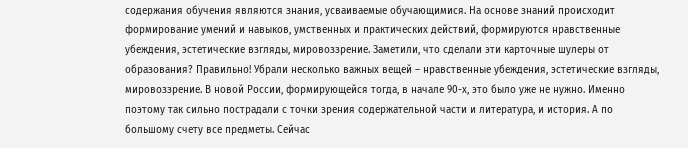содержания обучения являются знания, усваиваемые обучающимися. На основе знаний происходит формирование умений и навыков, умственных и практических действий, формируются нравственные убеждения, эстетические взгляды, мировоззрение. Заметили, что сделали эти карточные шулеры от образования? Правильно! Убрали несколько важных вещей – нравственные убеждения, эстетические взгляды, мировоззрение. В новой России, формирующейся тогда, в начале 90-х, это было уже не нужно. Именно поэтому так сильно пострадали с точки зрения содержательной части и литература, и история. А по большому счету все предметы. Сейчас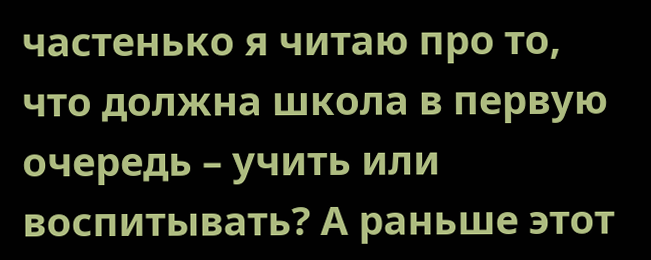частенько я читаю про то, что должна школа в первую очередь – учить или воспитывать? А раньше этот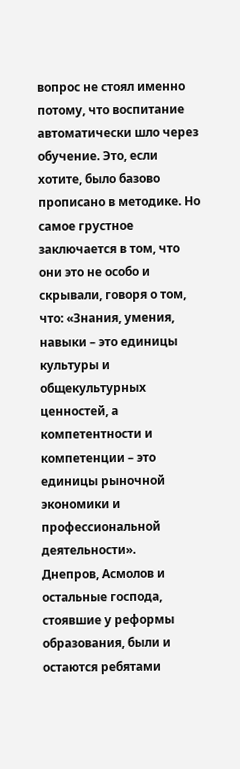вопрос не стоял именно потому, что воспитание автоматически шло через обучение. Это, если хотите, было базово прописано в методике. Но самое грустное заключается в том, что они это не особо и скрывали, говоря о том, что: «Знания, умения, навыки – это единицы культуры и общекультурных ценностей, а компетентности и компетенции – это единицы рыночной экономики и профессиональной деятельности».
Днепров, Асмолов и остальные господа, стоявшие у реформы образования, были и остаются ребятами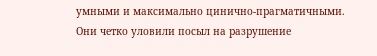умными и максимально цинично-прагматичными. Они четко уловили посыл на разрушение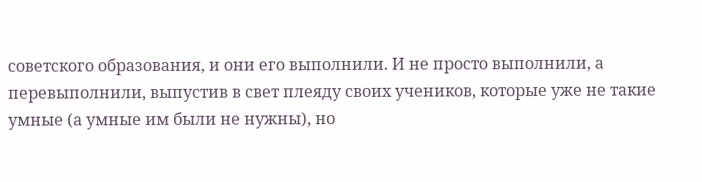советского образования, и они его выполнили. И не просто выполнили, а перевыполнили, выпустив в свет плеяду своих учеников, которые уже не такие умные (а умные им были не нужны), но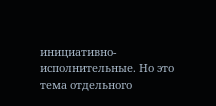инициативно-исполнительные. Но это тема отдельного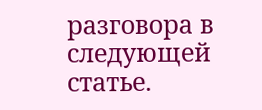разговора в следующей статье.